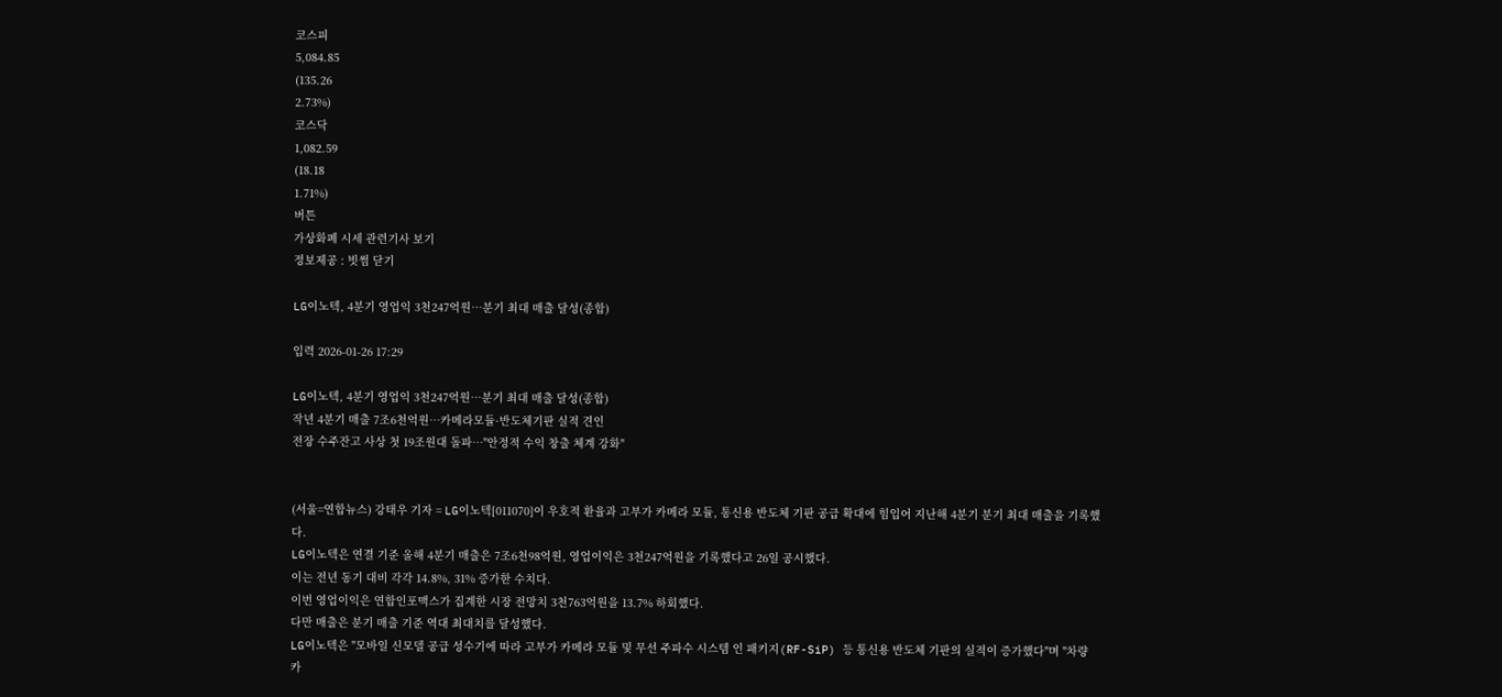코스피
5,084.85
(135.26
2.73%)
코스닥
1,082.59
(18.18
1.71%)
버튼
가상화폐 시세 관련기사 보기
정보제공 : 빗썸 닫기

LG이노텍, 4분기 영업익 3천247억원…분기 최대 매출 달성(종합)

입력 2026-01-26 17:29

LG이노텍, 4분기 영업익 3천247억원…분기 최대 매출 달성(종합)
작년 4분기 매출 7조6천억원…카메라모듈·반도체기판 실적 견인
전장 수주잔고 사상 첫 19조원대 돌파…"안정적 수익 창출 체계 강화"


(서울=연합뉴스) 강태우 기자 = LG이노텍[011070]이 우호적 환율과 고부가 카메라 모듈, 통신용 반도체 기판 공급 확대에 힘입어 지난해 4분기 분기 최대 매출을 기록했다.
LG이노텍은 연결 기준 올해 4분기 매출은 7조6천98억원, 영업이익은 3천247억원을 기록했다고 26일 공시했다.
이는 전년 동기 대비 각각 14.8%, 31% 증가한 수치다.
이번 영업이익은 연합인포맥스가 집계한 시장 전망치 3천763억원을 13.7% 하회했다.
다만 매출은 분기 매출 기준 역대 최대치를 달성했다.
LG이노텍은 "모바일 신모델 공급 성수기에 따라 고부가 카메라 모듈 및 무선 주파수 시스템 인 패키지(RF-SiP) 등 통신용 반도체 기판의 실적이 증가했다"며 "차량 카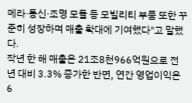메라·통신·조명 모듈 등 모빌리티 부품 또한 꾸준히 성장하며 매출 확대에 기여했다"고 말했다.
작년 한 해 매출은 21조8천966억원으로 전년 대비 3.3% 증가한 반면, 연간 영업이익은 6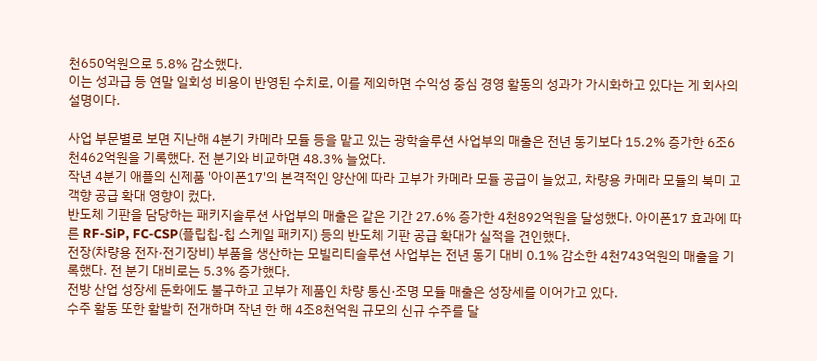천650억원으로 5.8% 감소했다.
이는 성과급 등 연말 일회성 비용이 반영된 수치로, 이를 제외하면 수익성 중심 경영 활동의 성과가 가시화하고 있다는 게 회사의 설명이다.

사업 부문별로 보면 지난해 4분기 카메라 모듈 등을 맡고 있는 광학솔루션 사업부의 매출은 전년 동기보다 15.2% 증가한 6조6천462억원을 기록했다. 전 분기와 비교하면 48.3% 늘었다.
작년 4분기 애플의 신제품 '아이폰17'의 본격적인 양산에 따라 고부가 카메라 모듈 공급이 늘었고, 차량용 카메라 모듈의 북미 고객향 공급 확대 영향이 컸다.
반도체 기판을 담당하는 패키지솔루션 사업부의 매출은 같은 기간 27.6% 증가한 4천892억원을 달성했다. 아이폰17 효과에 따른 RF-SiP, FC-CSP(플립칩-칩 스케일 패키지) 등의 반도체 기판 공급 확대가 실적을 견인했다.
전장(차량용 전자·전기장비) 부품을 생산하는 모빌리티솔루션 사업부는 전년 동기 대비 0.1% 감소한 4천743억원의 매출을 기록했다. 전 분기 대비로는 5.3% 증가했다.
전방 산업 성장세 둔화에도 불구하고 고부가 제품인 차량 통신·조명 모듈 매출은 성장세를 이어가고 있다.
수주 활동 또한 활발히 전개하며 작년 한 해 4조8천억원 규모의 신규 수주를 달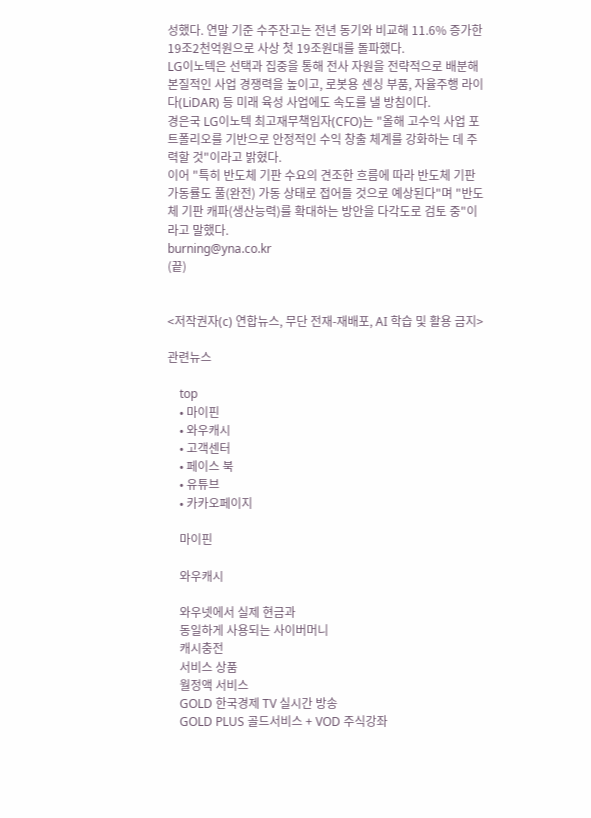성했다. 연말 기준 수주잔고는 전년 동기와 비교해 11.6% 증가한 19조2천억원으로 사상 첫 19조원대를 돌파했다.
LG이노텍은 선택과 집중을 통해 전사 자원을 전략적으로 배분해 본질적인 사업 경쟁력을 높이고, 로봇용 센싱 부품, 자율주행 라이다(LiDAR) 등 미래 육성 사업에도 속도를 낼 방침이다.
경은국 LG이노텍 최고재무책임자(CFO)는 "올해 고수익 사업 포트폴리오를 기반으로 안정적인 수익 창출 체계를 강화하는 데 주력할 것"이라고 밝혔다.
이어 "특히 반도체 기판 수요의 견조한 흐름에 따라 반도체 기판 가동률도 풀(완전) 가동 상태로 접어들 것으로 예상된다"며 "반도체 기판 캐파(생산능력)를 확대하는 방안을 다각도로 검토 중"이라고 말했다.
burning@yna.co.kr
(끝)


<저작권자(c) 연합뉴스, 무단 전재-재배포, AI 학습 및 활용 금지>

관련뉴스

    top
    • 마이핀
    • 와우캐시
    • 고객센터
    • 페이스 북
    • 유튜브
    • 카카오페이지

    마이핀

    와우캐시

    와우넷에서 실제 현금과
    동일하게 사용되는 사이버머니
    캐시충전
    서비스 상품
    월정액 서비스
    GOLD 한국경제 TV 실시간 방송
    GOLD PLUS 골드서비스 + VOD 주식강좌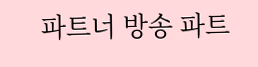파트너 방송 파트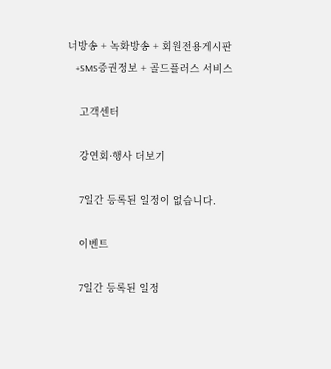너방송 + 녹화방송 + 회원전용게시판
    +SMS증권정보 + 골드플러스 서비스

    고객센터

    강연회·행사 더보기

    7일간 등록된 일정이 없습니다.

    이벤트

    7일간 등록된 일정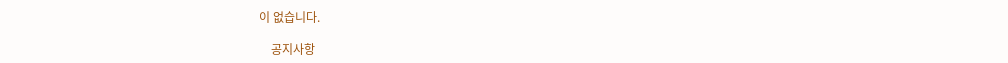이 없습니다.

    공지사항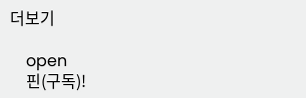더보기

    open
    핀(구독)!